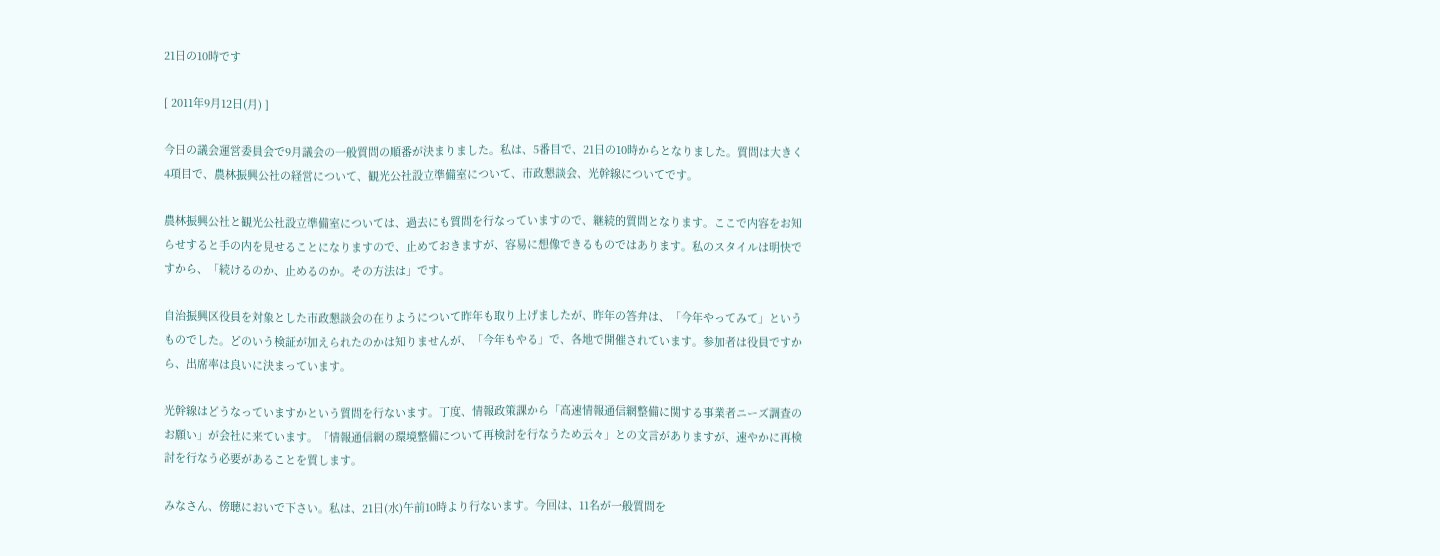21日の10時です

[ 2011年9月12日(月) ]

今日の議会運営委員会で9月議会の一般質問の順番が決まりました。私は、5番目で、21日の10時からとなりました。質問は大きく4項目で、農林振興公社の経営について、観光公社設立準備室について、市政懇談会、光幹線についてです。

農林振興公社と観光公社設立準備室については、過去にも質問を行なっていますので、継続的質問となります。ここで内容をお知らせすると手の内を見せることになりますので、止めておきますが、容易に想像できるものではあります。私のスタイルは明快ですから、「続けるのか、止めるのか。その方法は」です。

自治振興区役員を対象とした市政懇談会の在りようについて昨年も取り上げましたが、昨年の答弁は、「今年やってみて」というものでした。どのいう検証が加えられたのかは知りませんが、「今年もやる」で、各地で開催されています。参加者は役員ですから、出席率は良いに決まっています。

光幹線はどうなっていますかという質問を行ないます。丁度、情報政策課から「高速情報通信網整備に関する事業者ニーズ調査のお願い」が会社に来ています。「情報通信網の環境整備について再検討を行なうため云々」との文言がありますが、速やかに再検討を行なう必要があることを質します。

みなさん、傍聴においで下さい。私は、21日(水)午前10時より行ないます。今回は、11名が一般質問を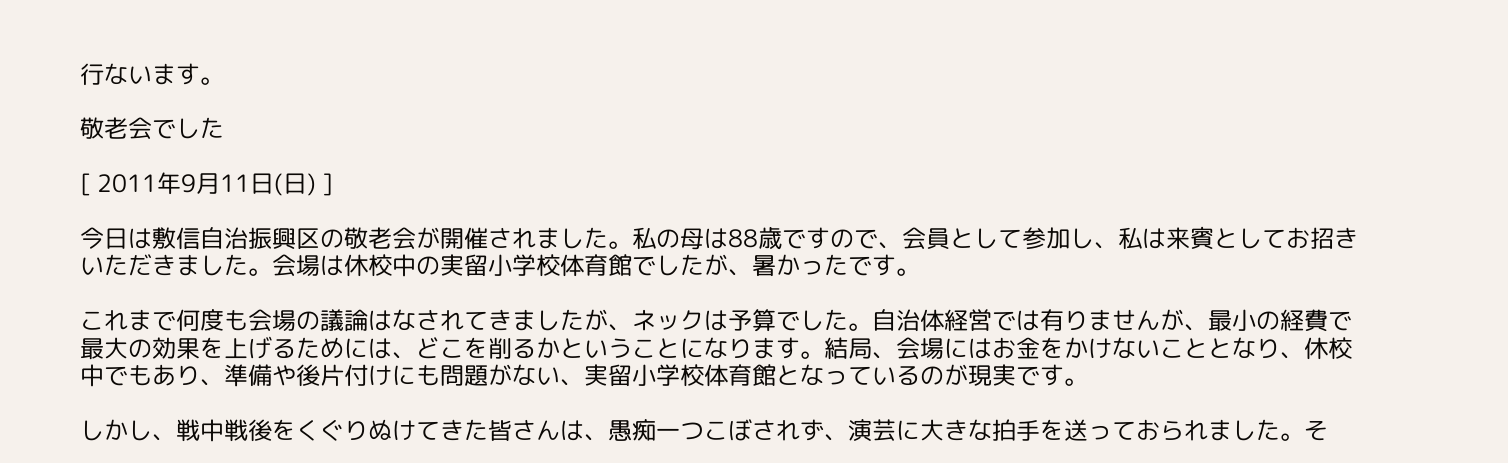行ないます。

敬老会でした

[ 2011年9月11日(日) ]

今日は敷信自治振興区の敬老会が開催されました。私の母は88歳ですので、会員として参加し、私は来賓としてお招きいただきました。会場は休校中の実留小学校体育館でしたが、暑かったです。

これまで何度も会場の議論はなされてきましたが、ネックは予算でした。自治体経営では有りませんが、最小の経費で最大の効果を上げるためには、どこを削るかということになります。結局、会場にはお金をかけないこととなり、休校中でもあり、準備や後片付けにも問題がない、実留小学校体育館となっているのが現実です。

しかし、戦中戦後をくぐりぬけてきた皆さんは、愚痴一つこぼされず、演芸に大きな拍手を送っておられました。そ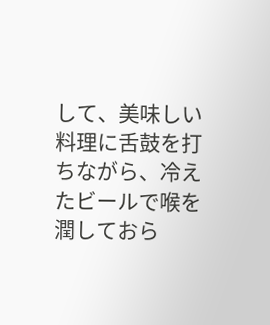して、美味しい料理に舌鼓を打ちながら、冷えたビールで喉を潤しておら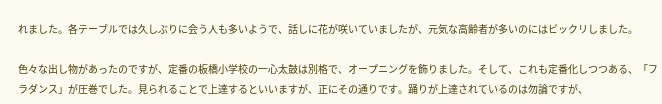れました。各テーブルでは久しぶりに会う人も多いようで、話しに花が咲いていましたが、元気な高齢者が多いのにはビックリしました。

色々な出し物があったのですが、定番の板橋小学校の一心太鼓は別格で、オープニングを飾りました。そして、これも定番化しつつある、「フラダンス」が圧巻でした。見られることで上達するといいますが、正にその通りです。踊りが上達されているのは勿論ですが、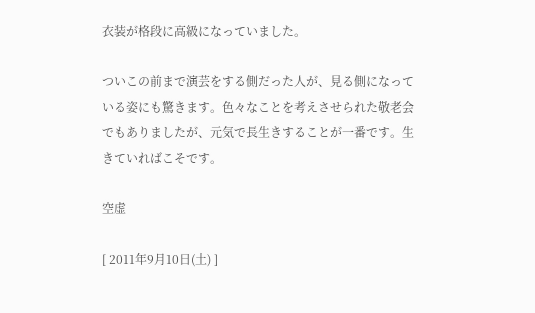衣装が格段に高級になっていました。

ついこの前まで演芸をする側だった人が、見る側になっている姿にも驚きます。色々なことを考えさせられた敬老会でもありましたが、元気で長生きすることが一番です。生きていればこそです。

空虚

[ 2011年9月10日(土) ]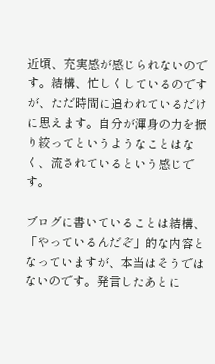近頃、充実感が感じられないのです。結構、忙しくしているのですが、ただ時間に追われているだけに思えます。自分が渾身の力を振り絞ってというようなことはなく、流されているという感じです。

ブログに書いていることは結構、「やっているんだぞ」的な内容となっていますが、本当はそうではないのです。発言したあとに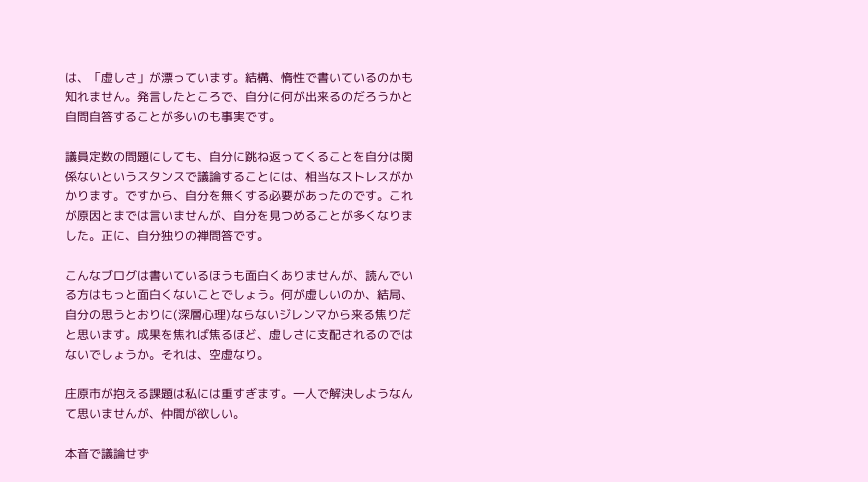は、「虚しさ」が漂っています。結構、惰性で書いているのかも知れません。発言したところで、自分に何が出来るのだろうかと自問自答することが多いのも事実です。

議員定数の問題にしても、自分に跳ね返ってくることを自分は関係ないというスタンスで議論することには、相当なストレスがかかります。ですから、自分を無くする必要があったのです。これが原因とまでは言いませんが、自分を見つめることが多くなりました。正に、自分独りの禅問答です。

こんなブログは書いているほうも面白くありませんが、読んでいる方はもっと面白くないことでしょう。何が虚しいのか、結局、自分の思うとおりに(深層心理)ならないジレンマから来る焦りだと思います。成果を焦れば焦るほど、虚しさに支配されるのではないでしょうか。それは、空虚なり。

庄原市が抱える課題は私には重すぎます。一人で解決しようなんて思いませんが、仲間が欲しい。

本音で議論せず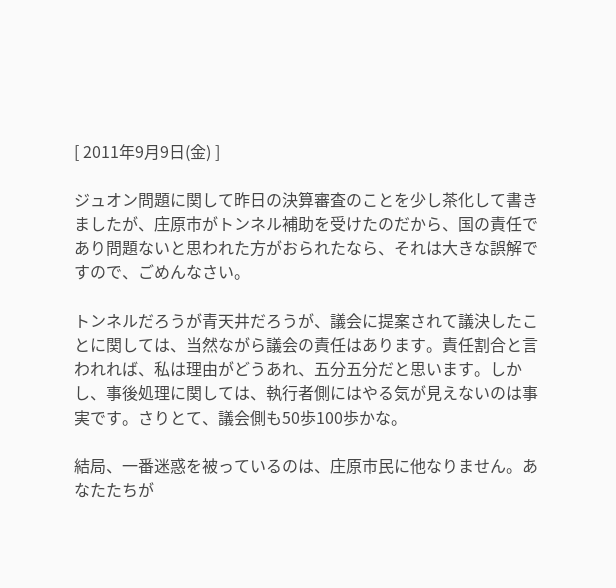[ 2011年9月9日(金) ]

ジュオン問題に関して昨日の決算審査のことを少し茶化して書きましたが、庄原市がトンネル補助を受けたのだから、国の責任であり問題ないと思われた方がおられたなら、それは大きな誤解ですので、ごめんなさい。

トンネルだろうが青天井だろうが、議会に提案されて議決したことに関しては、当然ながら議会の責任はあります。責任割合と言われれば、私は理由がどうあれ、五分五分だと思います。しかし、事後処理に関しては、執行者側にはやる気が見えないのは事実です。さりとて、議会側も50歩100歩かな。

結局、一番迷惑を被っているのは、庄原市民に他なりません。あなたたちが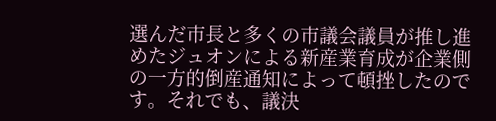選んだ市長と多くの市議会議員が推し進めたジュオンによる新産業育成が企業側の一方的倒産通知によって頓挫したのです。それでも、議決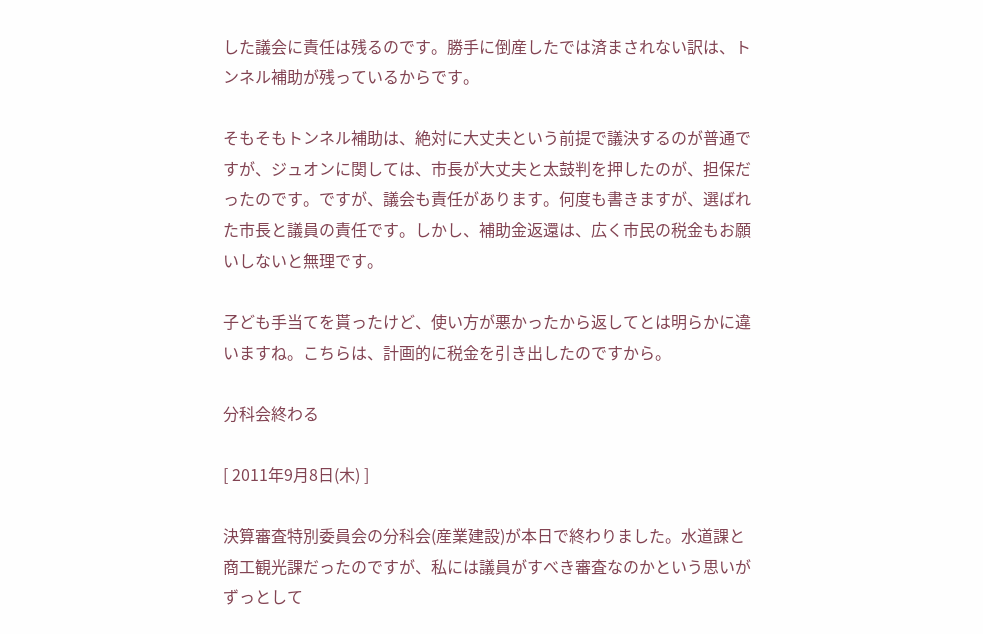した議会に責任は残るのです。勝手に倒産したでは済まされない訳は、トンネル補助が残っているからです。

そもそもトンネル補助は、絶対に大丈夫という前提で議決するのが普通ですが、ジュオンに関しては、市長が大丈夫と太鼓判を押したのが、担保だったのです。ですが、議会も責任があります。何度も書きますが、選ばれた市長と議員の責任です。しかし、補助金返還は、広く市民の税金もお願いしないと無理です。

子ども手当てを貰ったけど、使い方が悪かったから返してとは明らかに違いますね。こちらは、計画的に税金を引き出したのですから。

分科会終わる

[ 2011年9月8日(木) ]

決算審査特別委員会の分科会(産業建設)が本日で終わりました。水道課と商工観光課だったのですが、私には議員がすべき審査なのかという思いがずっとして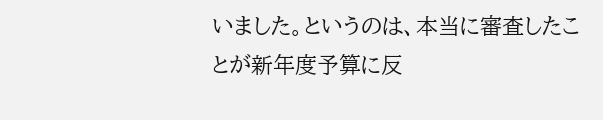いました。というのは、本当に審査したことが新年度予算に反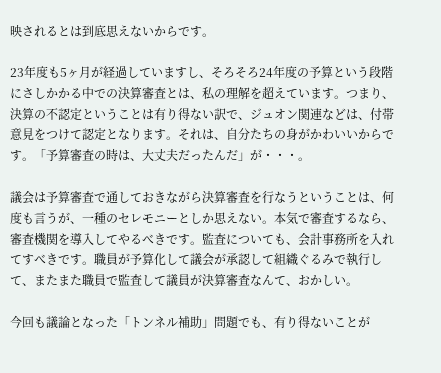映されるとは到底思えないからです。

23年度も5ヶ月が経過していますし、そろそろ24年度の予算という段階にさしかかる中での決算審査とは、私の理解を超えています。つまり、決算の不認定ということは有り得ない訳で、ジュオン関連などは、付帯意見をつけて認定となります。それは、自分たちの身がかわいいからです。「予算審査の時は、大丈夫だったんだ」が・・・。

議会は予算審査で通しておきながら決算審査を行なうということは、何度も言うが、一種のセレモニーとしか思えない。本気で審査するなら、審査機関を導入してやるべきです。監査についても、会計事務所を入れてすべきです。職員が予算化して議会が承認して組織ぐるみで執行して、またまた職員で監査して議員が決算審査なんて、おかしい。

今回も議論となった「トンネル補助」問題でも、有り得ないことが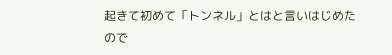起きて初めて「トンネル」とはと言いはじめたので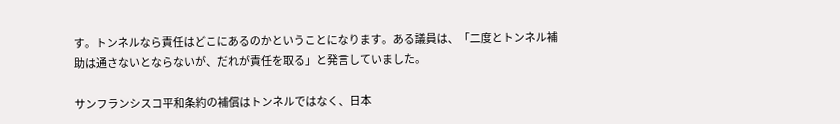す。トンネルなら責任はどこにあるのかということになります。ある議員は、「二度とトンネル補助は通さないとならないが、だれが責任を取る」と発言していました。

サンフランシスコ平和条約の補償はトンネルではなく、日本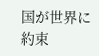国が世界に約束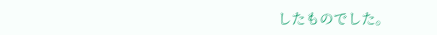したものでした。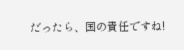だったら、国の責任ですね!